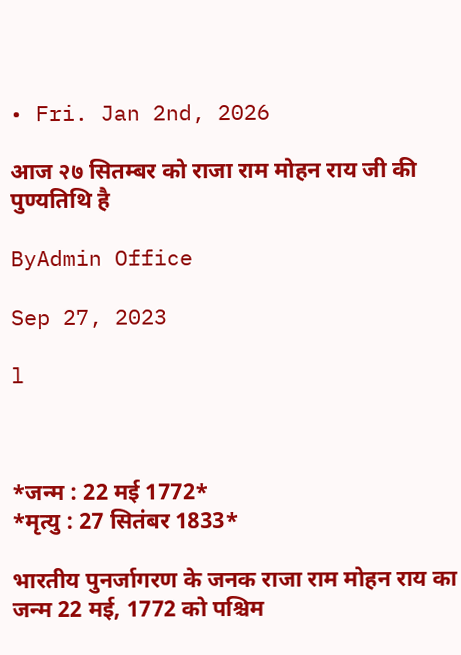• Fri. Jan 2nd, 2026

आज २७ सितम्बर को राजा राम मोहन राय जी की पुण्यतिथि है

ByAdmin Office

Sep 27, 2023

l



*जन्म : 22 मई 1772*
*मृत्यु : 27 सितंबर 1833*

भारतीय पुनर्जागरण के जनक राजा राम मोहन राय का जन्‍म 22 मई, 1772 को पश्चिम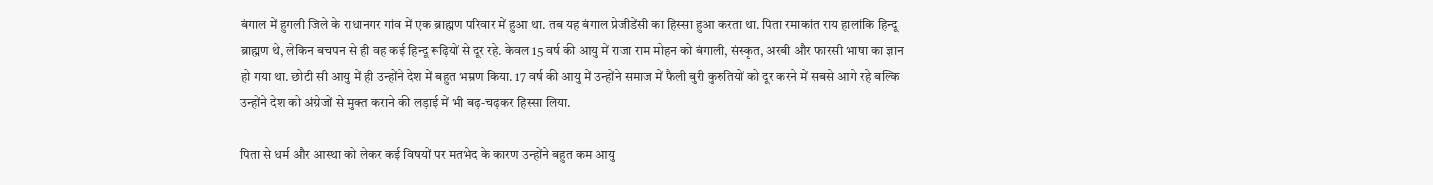बंगाल में हुगली जिले के राधानगर गांव में एक ब्राह्मण परिवार में हुआ था. तब यह बंगाल प्रेजीडेंसी का हिस्‍सा हुआ करता था. पिता रमाकांत राय हालांकि हिन्‍दू ब्राह्मण थे, लेकिन बचपन से ही वह कई हिन्‍दू रूढ़ियों से दूर रहे. केवल 15 वर्ष की आयु में राजा राम मोहन को बंगाली, संस्कृत, अरबी और फारसी भाषा का ज्ञान हो गया था. छोटी सी आयु में ही उन्होंने देश में बहुत भम्रण किया. 17 वर्ष की आयु में उन्होंने समाज में फैली बुरी कुरुतियों को दूर करने में सबसे आगे रहे बल्कि उन्होंने देश को अंग्रेजों से मुक्त कराने की लड़ाई में भी बढ़-चढ़कर हिस्सा लिया.

पिता से धर्म और आस्‍था को लेकर कई विषयों पर मतभेद के कारण उन्‍होंने बहुत कम आयु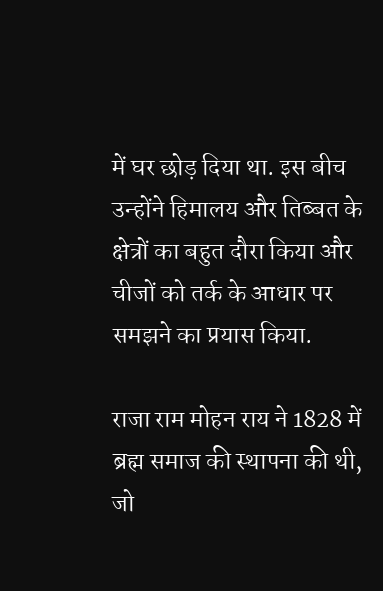में घर छोड़ दिया था. इस बीच उन्‍होंने हिमालय और तिब्‍बत के क्षेत्रों का बहुत दौरा किया और चीजों को तर्क के आधार पर समझने का प्रयास किया.

राजा राम मोहन राय ने 1828 में ब्रह्म समाज की स्‍थापना की थी, जो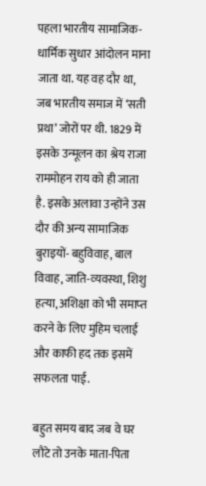पहला भारतीय सामाजिक-धार्मिक सुधार आंदोलन माना जाता था. यह वह दौर था, जब भारतीय समाज में ‘सती प्रथा’ जोरों पर थी. 1829 में इसके उन्‍मूलन का श्रेय राजा राममोहन राय को ही जाता है. इसके अलावा उन्‍होंने उस दौर की अन्‍य सामाजिक बुराइयों- बहुविवाह, बाल विवाह, जाति-व्‍यवस्‍था, शिशु हत्‍या, अशिक्षा को भी समाप्‍त करने के लिए मुहिम चलाई और काफी हद तक इसमें सफलता पाई.

बहुत समय बाद जब वे घर लौटे तो उनके माता-पिता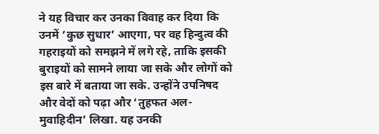ने यह विचार कर उनका विवाह कर दिया कि उनमें ‘कुछ सुधार’ आएगा, पर वह हिन्‍दुत्‍व की गहराइयों को समझने में लगे रहे, ताकि इसकी बुराइयों को सामने लाया जा सके और लोगों को इस बारे में बताया जा सके. उन्‍होंने उपनिषद और वेदों को पढ़ा और ‘तुहफत अल-मुवाहिदीन’ लिखा. यह उनकी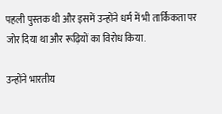पहली पुस्‍तक थी और इसमें उन्‍होंने धर्म में भी तार्किकता पर जोर दिया था और रूढ़ियों का विरोध किया.

उन्होंने भारतीय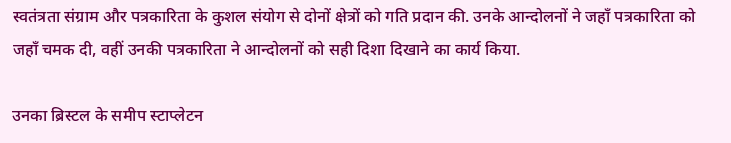स्वतंत्रता संग्राम और पत्रकारिता के कुशल संयोग से दोनों क्षेत्रों को गति प्रदान की. उनके आन्दोलनों ने जहाँ पत्रकारिता को जहाँ चमक दी, वहीं उनकी पत्रकारिता ने आन्दोलनों को सही दिशा दिखाने का कार्य किया.

उनका ब्रिस्टल के समीप स्टाप्लेटन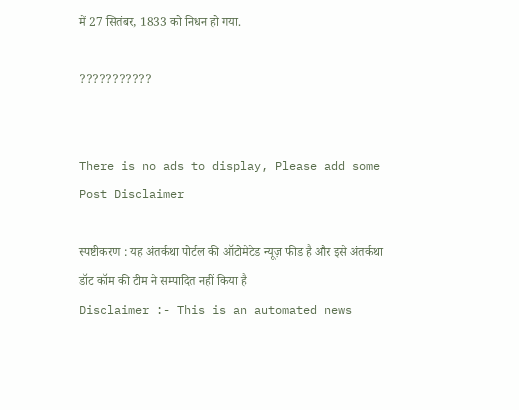में 27 सितंबर, 1833 को निधन हो गया.

???????????


There is no ads to display, Please add some
Post Disclaimer

स्पष्टीकरण : यह अंतर्कथा पोर्टल की ऑटोमेटेड न्यूज़ फीड है और इसे अंतर्कथा डॉट कॉम की टीम ने सम्पादित नहीं किया है
Disclaimer :- This is an automated news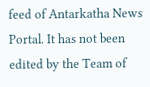feed of Antarkatha News Portal. It has not been edited by the Team of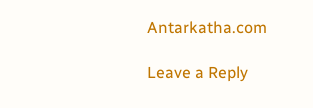Antarkatha.com

Leave a Reply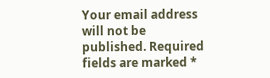Your email address will not be published. Required fields are marked *